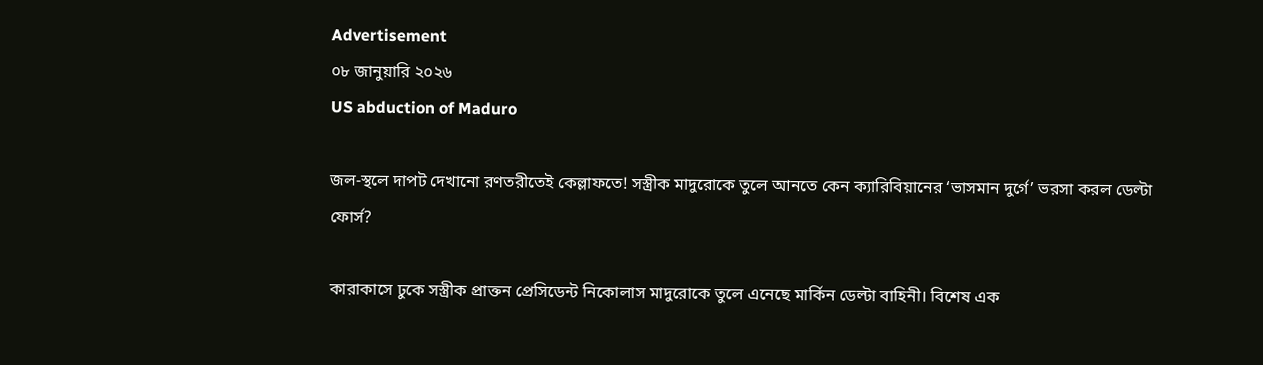Advertisement
০৮ জানুয়ারি ২০২৬
US abduction of Maduro

জল-স্থলে দাপট দেখানো রণতরীতেই কেল্লাফতে! সস্ত্রীক মাদুরোকে তুলে আনতে কেন ক্যারিবিয়ানের ‘ভাসমান দুর্গে’ ভরসা করল ডেল্টা ফোর্স?

কারাকাসে ঢুকে সস্ত্রীক প্রাক্তন প্রেসিডেন্ট নিকোলাস মাদুরোকে তুলে এনেছে মার্কিন ডেল্টা বাহিনী। বিশেষ এক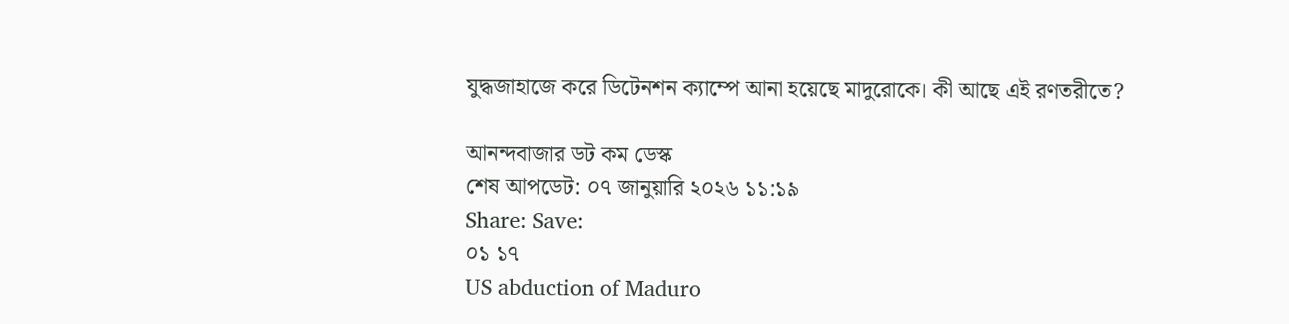যুদ্ধজাহাজে করে ডিটেনশন ক্যাম্পে আনা হয়েছে মাদুরোকে। কী আছে এই রণতরীতে?

আনন্দবাজার ডট কম ডেস্ক
শেষ আপডেট: ০৭ জানুয়ারি ২০২৬ ১১:১৯
Share: Save:
০১ ১৭
US abduction of Maduro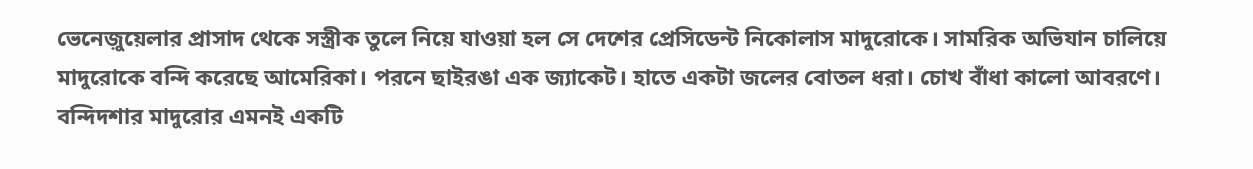ভেনেজ়ুয়েলার প্রাসাদ থেকে সস্ত্রীক তুলে নিয়ে যাওয়া হল সে দেশের প্রেসিডেন্ট নিকোলাস মাদুরোকে। সামরিক অভিযান চালিয়ে মাদুরোকে বন্দি করেছে আমেরিকা। পরনে ছাইরঙা এক জ্যাকেট। হাতে একটা জলের বোতল ধরা। চোখ বাঁধা কালো আবরণে। বন্দিদশার মাদুরোর এমনই একটি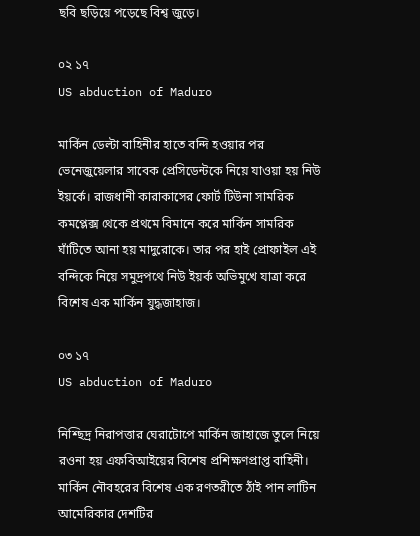ছবি ছড়িয়ে পড়েছে বিশ্ব জুড়ে।

০২ ১৭
US abduction of Maduro

মার্কিন ডেল্টা বাহিনীর হাতে বন্দি হওয়ার পর ভেনেজ়ুয়েলার সাবেক প্রেসিডেন্টকে নিয়ে যাওয়া হয় নিউ ইয়র্কে। রাজধানী কারাকাসের ফোর্ট টিউনা সামরিক কমপ্লেক্স থেকে প্রথমে বিমানে করে মার্কিন সামরিক ঘাঁটিতে আনা হয় মাদুরোকে। তার পর হাই প্রোফাইল এই বন্দিকে নিয়ে সমুদ্রপথে নিউ ইয়র্ক অভিমুখে যাত্রা করে বিশেষ এক মার্কিন যুদ্ধজাহাজ।

০৩ ১৭
US abduction of Maduro

নিশ্ছিদ্র নিরাপত্তার ঘেরাটোপে মার্কিন জাহাজে তুলে নিয়ে রওনা হয় এফবিআইয়ের বিশেষ প্রশিক্ষণপ্রাপ্ত বাহিনী। মার্কিন নৌবহরের বিশেষ এক রণতরীতে ঠাঁই পান লাটিন আমেরিকার দেশটির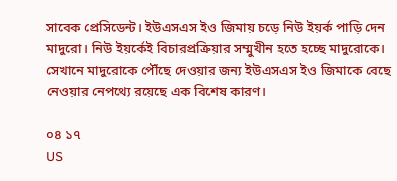সাবেক প্রেসিডেন্ট। ইউএসএস ইও জিমায় চড়ে নিউ ইয়র্ক পাড়ি দেন মাদুরো। নিউ ইয়র্কেই বিচারপ্রক্রিয়ার সম্মুখীন হতে হচ্ছে মাদুরোকে। সেখানে মাদুরোকে পৌঁছে দেওয়ার জন্য ইউএসএস ইও জিমাকে বেছে নেওয়ার নেপথ্যে রয়েছে এক বিশেষ কারণ।

০৪ ১৭
US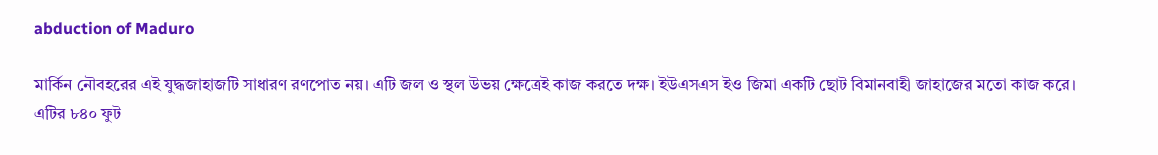abduction of Maduro

মার্কিন নৌবহরের এই যুদ্ধজাহাজটি সাধারণ রণপোত নয়। এটি জল ও স্থল উভয় ক্ষেত্রেই কাজ করতে দক্ষ। ইউএসএস ইও জিমা একটি ছোট বিমানবাহী জাহাজের মতো কাজ করে। এটির ৮৪০ ফুট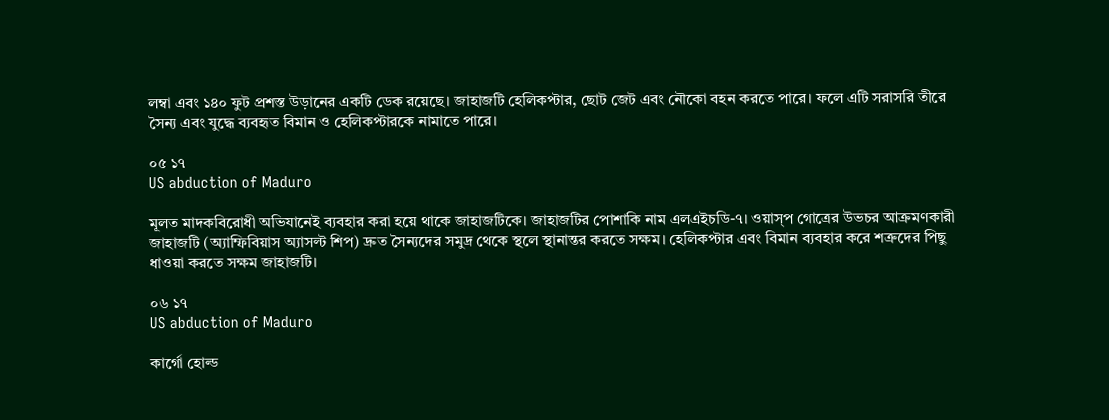লম্বা এবং ১৪০ ফুট প্রশস্ত উড়ানের একটি ডেক রয়েছে। জাহাজটি হেলিকপ্টার, ছোট জেট এবং নৌকো বহন করতে পারে। ফলে এটি সরাসরি তীরে সৈন্য এবং যুদ্ধে ব্যবহৃত বিমান ও হেলিকপ্টারকে নামাতে পারে।

০৫ ১৭
US abduction of Maduro

মূলত মাদকবিরোধী অভিযানেই ব্যবহার করা হয়ে থাকে জাহাজটিকে। জাহাজটির পোশাকি নাম এলএইচডি-৭। ওয়াস্‌প গোত্রের উভচর আক্রমণকারী জাহাজটি (অ্যাম্ফিবিয়াস অ্যাসল্ট শিপ) দ্রুত সৈন্যদের সমুদ্র থেকে স্থলে স্থানান্তর করতে সক্ষম। হেলিকপ্টার এবং বিমান ব্যবহার করে শত্রুদের পিছু ধাওয়া করতে সক্ষম জাহাজটি।

০৬ ১৭
US abduction of Maduro

কার্গো হোল্ড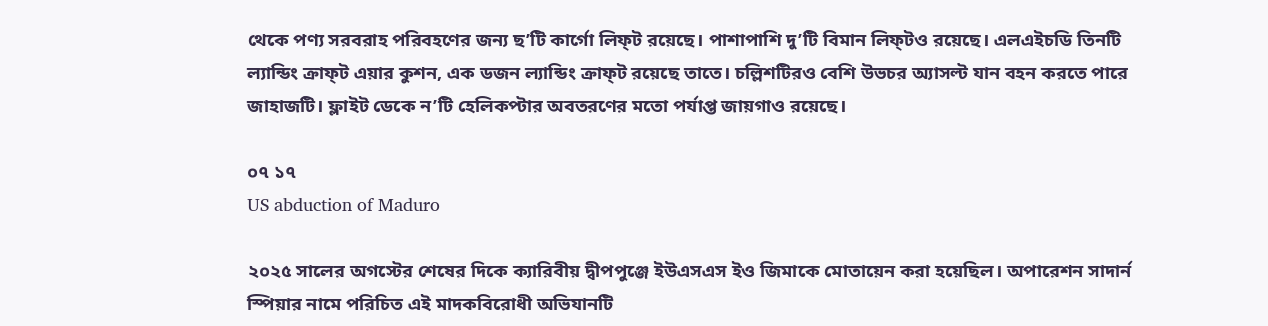থেকে পণ্য সরবরাহ পরিবহণের জন্য ছ’টি কার্গো লিফ্‌ট রয়েছে। পাশাপাশি দু’টি বিমান লিফ্‌টও রয়েছে। এলএইচডি তিনটি ল্যান্ডিং ক্রাফ্‌ট এয়ার কুশন, এক ডজন ল্যান্ডিং ক্রাফ্‌ট রয়েছে তাতে। চল্লিশটিরও বেশি উভচর অ্যাসল্ট যান বহন করতে পারে জাহাজটি। ফ্লাইট ডেকে ন’টি হেলিকপ্টার অবতরণের মতো পর্যাপ্ত জায়গাও রয়েছে।

০৭ ১৭
US abduction of Maduro

২০২৫ সালের অগস্টের শেষের দিকে ক্যারিবীয় দ্বীপপুঞ্জে ইউএসএস ইও জিমাকে মোতায়েন করা হয়েছিল। অপারেশন সাদার্ন স্পিয়ার নামে পরিচিত এই মাদকবিরোধী অভিযানটি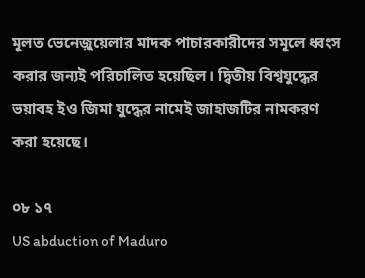মূলত ভেনেজ়ুয়েলার মাদক পাচারকারীদের সমূলে ধ্বংস করার জন্যই পরিচালিত হয়েছিল। দ্বিতীয় বিশ্বযুদ্ধের ভয়াবহ ইও জিমা যুদ্ধের নামেই জাহাজটির নামকরণ করা হয়েছে।

০৮ ১৭
US abduction of Maduro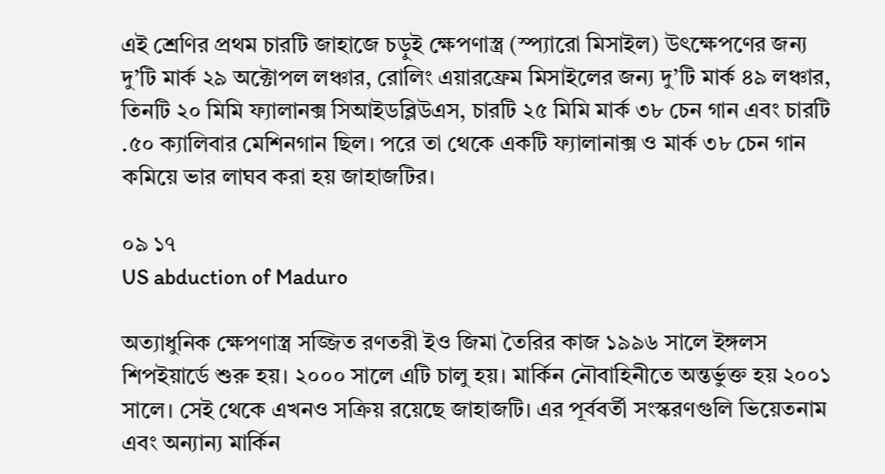এই শ্রেণির প্রথম চারটি জাহাজে চড়ুই ক্ষেপণাস্ত্র (স্প্যারো মিসাইল) উৎক্ষেপণের জন্য দু’টি মার্ক ২৯ অক্টোপল লঞ্চার, রোলিং এয়ারফ্রেম মিসাইলের জন্য দু’টি মার্ক ৪৯ লঞ্চার, তিনটি ২০ মিমি ফ্যালানক্স সিআইডব্লিউএস, চারটি ২৫ মিমি মার্ক ৩৮ চেন গান এবং চারটি .৫০ ক্যালিবার মেশিনগান ছিল। পরে তা থেকে একটি ফ্যালানাক্স ও মার্ক ৩৮ চেন গান কমিয়ে ভার লাঘব করা হয় জাহাজটির।

০৯ ১৭
US abduction of Maduro

অত্যাধুনিক ক্ষেপণাস্ত্র সজ্জিত রণতরী ইও জিমা তৈরির কাজ ১৯৯৬ সালে ইঙ্গলস শিপইয়ার্ডে শুরু হয়। ২০০০ সালে এটি চালু হয়। মার্কিন নৌবাহিনীতে অন্তর্ভুক্ত হয় ২০০১ সালে। সেই থেকে এখনও সক্রিয় রয়েছে জাহাজটি। এর পূর্ববর্তী সংস্করণগুলি ভিয়েতনাম এবং অন্যান্য মার্কিন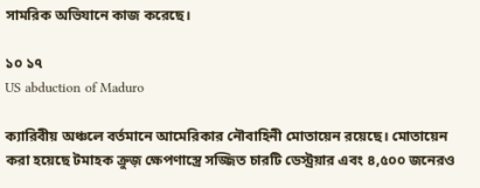সামরিক অভিযানে কাজ করেছে।

১০ ১৭
US abduction of Maduro

ক্যারিবীয় অঞ্চলে বর্তমানে আমেরিকার নৌবাহিনী মোতায়েন রয়েছে। মোতায়েন করা হয়েছে টমাহক ক্রুজ় ক্ষেপণাস্ত্রে সজ্জিত চারটি ডেস্ট্রয়ার এবং ৪,৫০০ জনেরও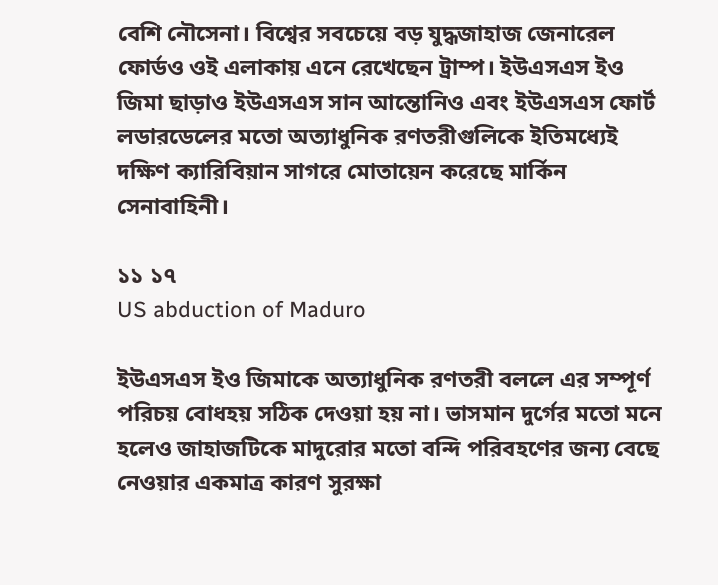বেশি নৌসেনা। বিশ্বের সবচেয়ে বড় যুদ্ধজাহাজ জেনারেল ফোর্ডও ওই এলাকায় এনে রেখেছেন ট্রাম্প। ইউএসএস ইও জিমা ছাড়াও ইউএসএস সান আন্তোনিও এবং ইউএসএস ফোর্ট লডারডেলের মতো অত্যাধুনিক রণতরীগুলিকে ইতিমধ্যেই দক্ষিণ ক্যারিবিয়ান সাগরে মোতায়েন করেছে মার্কিন সেনাবাহিনী।

১১ ১৭
US abduction of Maduro

ইউএসএস ইও জিমাকে অত্যাধুনিক রণতরী বললে এর সম্পূর্ণ পরিচয় বোধহয় সঠিক দেওয়া হয় না। ভাসমান দুর্গের মতো মনে হলেও জাহাজটিকে মাদুরোর মতো বন্দি পরিবহণের জন্য বেছে নেওয়ার একমাত্র কারণ সুরক্ষা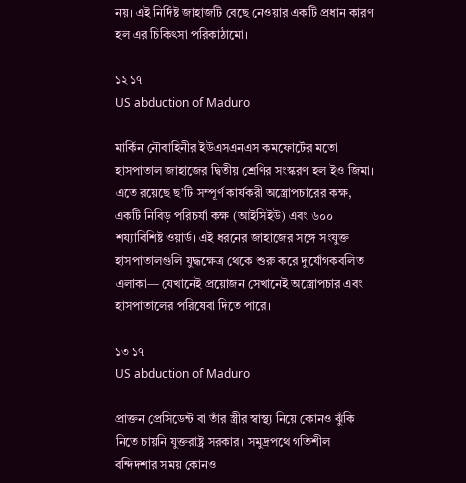নয়। এই নির্দিষ্ট জাহাজটি বেছে নেওয়ার একটি প্রধান কারণ হল এর চিকিৎসা পরিকাঠামো।

১২ ১৭
US abduction of Maduro

মার্কিন নৌবাহিনীর ইউএসএনএস কমফোর্টের মতো হাসপাতাল জাহাজের দ্বিতীয় শ্রেণির সংস্করণ হল ইও জিমা। এতে রয়েছে ছ’টি সম্পূর্ণ কার্যকরী অস্ত্রোপচারের কক্ষ, একটি নিবিড় পরিচর্যা কক্ষ (আইসিইউ) এবং ৬০০ শয্যাবিশিষ্ট ওয়ার্ড। এই ধরনের জাহাজের সঙ্গে সংযুক্ত হাসপাতালগুলি যুদ্ধক্ষেত্র থেকে শুরু করে দুর্যোগকবলিত এলাকা— যেখানেই প্রয়োজন সেখানেই অস্ত্রোপচার এবং হাসপাতালের পরিষেবা দিতে পারে।

১৩ ১৭
US abduction of Maduro

প্রাক্তন প্রেসিডেন্ট বা তাঁর স্ত্রীর স্বাস্থ্য নিয়ে কোনও ঝুঁকি নিতে চায়নি যুক্তরাষ্ট্র সরকার। সমুদ্রপথে গতিশীল বন্দিদশার সময় কোনও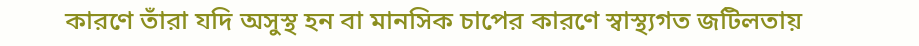কারণে তাঁরা যদি অসুস্থ হন বা মানসিক চাপের কারণে স্বাস্থ্যগত জটিলতায়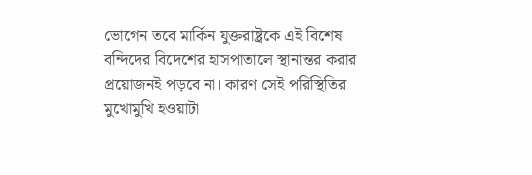ভোগেন তবে মার্কিন যুক্তরাষ্ট্রকে এই বিশেষ বন্দিদের বিদেশের হাসপাতালে স্থানান্তর করার প্রয়োজনই পড়বে না। কারণ সেই পরিস্থিতির মুখোমুখি হওয়াটা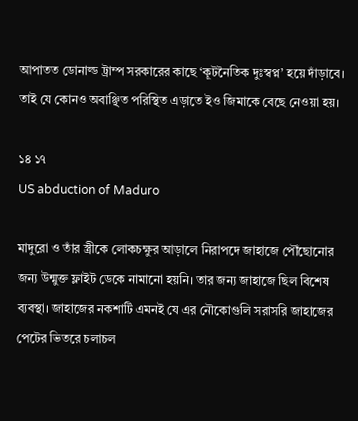আপাতত ডোনাল্ড ট্রাম্প সরকারের কাছে ‘কূটনৈতিক দুঃস্বপ্ন’ হয়ে দাঁড়াবে। তাই যে কোনও অবাঞ্ছিত পরিস্থিত এড়াতে ইও জিমাকে বেছে নেওয়া হয়।

১৪ ১৭
US abduction of Maduro

মাদুরো ও তাঁর স্ত্রীকে লোকচক্ষুর আড়ালে নিরাপদে জাহাজে পৌঁছোনোর জন্য উন্মুক্ত ফ্লাইট ডেকে নামানো হয়নি। তার জন্য জাহাজে ছিল বিশেষ ব্যবস্থা। জাহাজের নকশাটি এমনই যে এর নৌকোগুলি সরাসরি জাহাজের পেটের ভিতরে চলাচল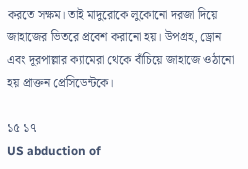করতে সক্ষম। তাই মাদুরোকে লুকোনো দরজা দিয়ে জাহাজের ভিতরে প্রবেশ করানো হয়। উপগ্রহ, ড্রোন এবং দূরপাল্লার ক্যামেরা থেকে বাঁচিয়ে জাহাজে ওঠানো হয় প্রাক্তন প্রেসিডেন্টকে।

১৫ ১৭
US abduction of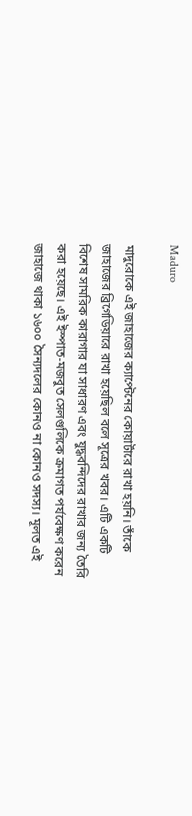Maduro

মাদুরোকে এই জাহাজের ক্যাপ্টেনের কোয়ার্টারে রাখা হয়নি। তাঁকে জাহাজের ব্রিগেডিয়ারে রাখা হয়েছিল বলে সূত্রের খবর। এটি একটি বিশেষ সামরিক কারাগার যা সাধারণ এবং যুদ্ধবন্দিদের রাখার জন্য তৈরি করা হয়েছে। এই ইস্পাত-মজবুত সেলগুলিকে ক্রমাগত পর্যবেক্ষণ করেন জাহাজে থাকা ১৬০০ সৈন্যদলের কোনও না কোনও সদস্য। মূলত এই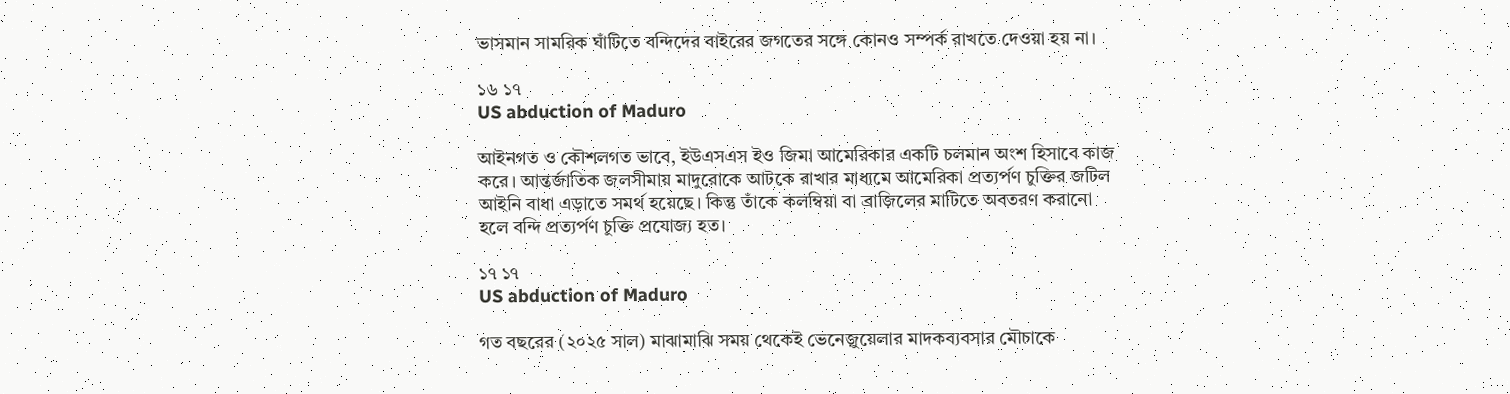ভাসমান সামরিক ঘাঁটিতে বন্দিদের বাইরের জগতের সঙ্গে কোনও সম্পর্ক রাখতে দেওয়া হয় না।

১৬ ১৭
US abduction of Maduro

আইনগত ও কৌশলগত ভাবে, ইউএসএস ইও জিমা আমেরিকার একটি চলমান অংশ হিসাবে কাজ করে। আন্তর্জাতিক জলসীমায় মাদুরোকে আটকে রাখার মাধ্যমে আমেরিকা প্রত্যর্পণ চুক্তির জটিল আইনি বাধা এড়াতে সমর্থ হয়েছে। কিন্তু তাঁকে কলম্বিয়া বা ব্রাজ়িলের মাটিতে অবতরণ করানো হলে বন্দি প্রত্যর্পণ চুক্তি প্রযোজ্য হত।

১৭ ১৭
US abduction of Maduro

গত বছরের (২০২৫ সাল) মাঝামাঝি সময় থেকেই ভেনেজ়ুয়েলার মাদকব্যবসার মৌচাকে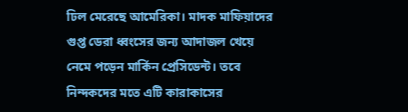ঢিল মেরেছে আমেরিকা। মাদক মাফিয়াদের গুপ্ত ডেরা ধ্বংসের জন্য আদাজল খেয়ে নেমে পড়েন মার্কিন প্রেসিডেন্ট। তবে নিন্দকদের মতে এটি কারাকাসের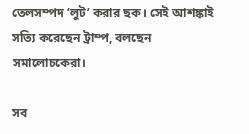তেলসম্পদ ‘লুট’ করার ছক। সেই আশঙ্কাই সত্যি করেছেন ট্রাম্প, বলছেন সমালোচকেরা।

সব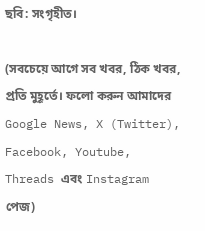ছবি: সংগৃহীত।

(সবচেয়ে আগে সব খবর, ঠিক খবর, প্রতি মুহূর্তে। ফলো করুন আমাদের Google News, X (Twitter), Facebook, Youtube, Threads এবং Instagram পেজ)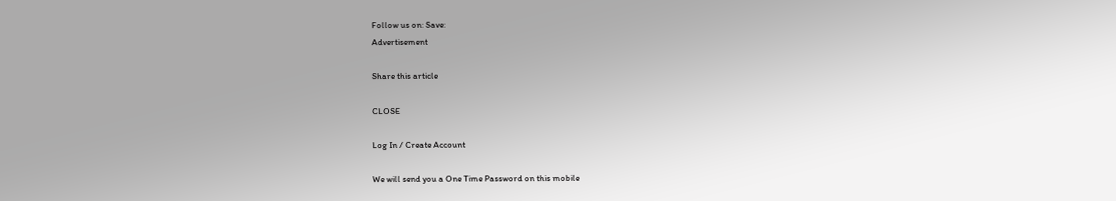Follow us on: Save:
Advertisement

Share this article

CLOSE

Log In / Create Account

We will send you a One Time Password on this mobile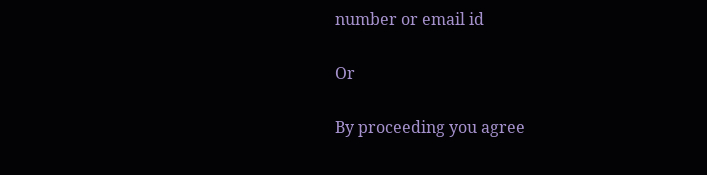number or email id

Or

By proceeding you agree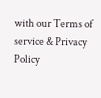with our Terms of service & Privacy Policy